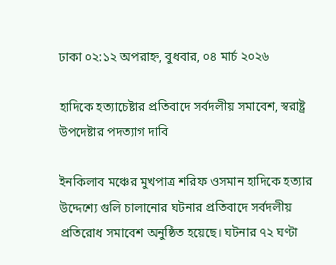ঢাকা ০২:১২ অপরাহ্ন, বুধবার, ০৪ মার্চ ২০২৬

হাদিকে হত্যাচেষ্টার প্রতিবাদে সর্বদলীয় সমাবেশ, স্বরাষ্ট্র উপদেষ্টার পদত্যাগ দাবি

ইনকিলাব মঞ্চের মুখপাত্র শরিফ ওসমান হাদিকে হত্যার উদ্দেশ্যে গুলি চালানোর ঘটনার প্রতিবাদে সর্বদলীয় প্রতিরোধ সমাবেশ অনুষ্ঠিত হয়েছে। ঘটনার ৭২ ঘণ্টা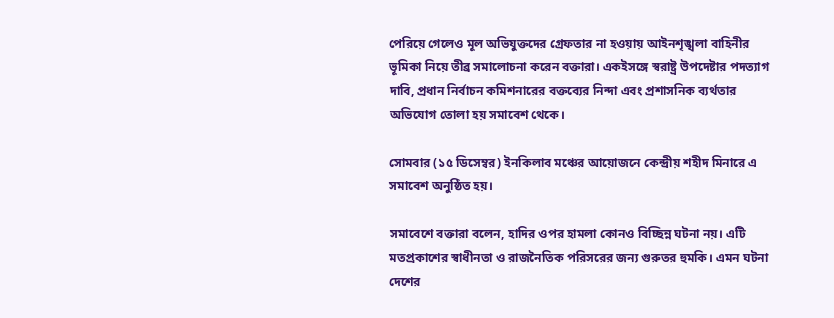পেরিয়ে গেলেও মূল অভিযুক্তদের গ্রেফতার না হওয়ায় আইনশৃঙ্খলা বাহিনীর ভূমিকা নিয়ে তীব্র সমালোচনা করেন বক্তারা। একইসঙ্গে স্বরাষ্ট্র উপদেষ্টার পদত্যাগ দাবি, প্রধান নির্বাচন কমিশনারের বক্তব্যের নিন্দা এবং প্রশাসনিক ব্যর্থতার অভিযোগ তোলা হয় সমাবেশ থেকে।

সোমবার (১৫ ডিসেম্বর) ইনকিলাব মঞ্চের আয়োজনে কেন্দ্রীয় শহীদ মিনারে এ সমাবেশ অনুষ্ঠিত হয়।

সমাবেশে বক্তারা বলেন, হাদির ওপর হামলা কোনও বিচ্ছিন্ন ঘটনা নয়। এটি মতপ্রকাশের স্বাধীনতা ও রাজনৈতিক পরিসরের জন্য গুরুতর হুমকি। এমন ঘটনা দেশের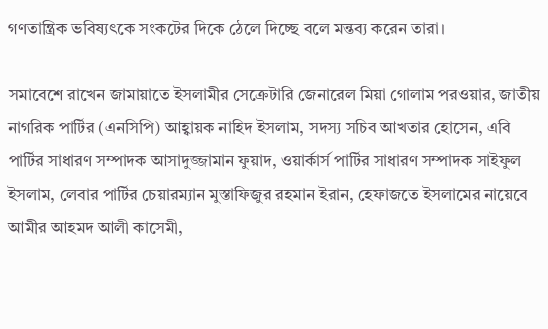গণতান্ত্রিক ভবিষ্যৎকে সংকটের দিকে ঠেলে দিচ্ছে বলে মন্তব্য করেন তারা।

সমাবেশে রাখেন জামায়াতে ইসলামীর সেক্রেটারি জেনারেল মিয়া গোলাম পরওয়ার, জাতীয় নাগরিক পার্টির (এনসিপি) আহ্বায়ক নাহিদ ইসলাম, সদস্য সচিব আখতার হোসেন, এবি পার্টির সাধারণ সম্পাদক আসাদুজ্জামান ফুয়াদ, ওয়ার্কার্স পার্টির সাধারণ সম্পাদক সাইফুল ইসলাম, লেবার পার্টির চেয়ারম্যান মুস্তাফিজুর রহমান ইরান, হেফাজতে ইসলামের নায়েবে আমীর আহমদ আলী কাসেমী,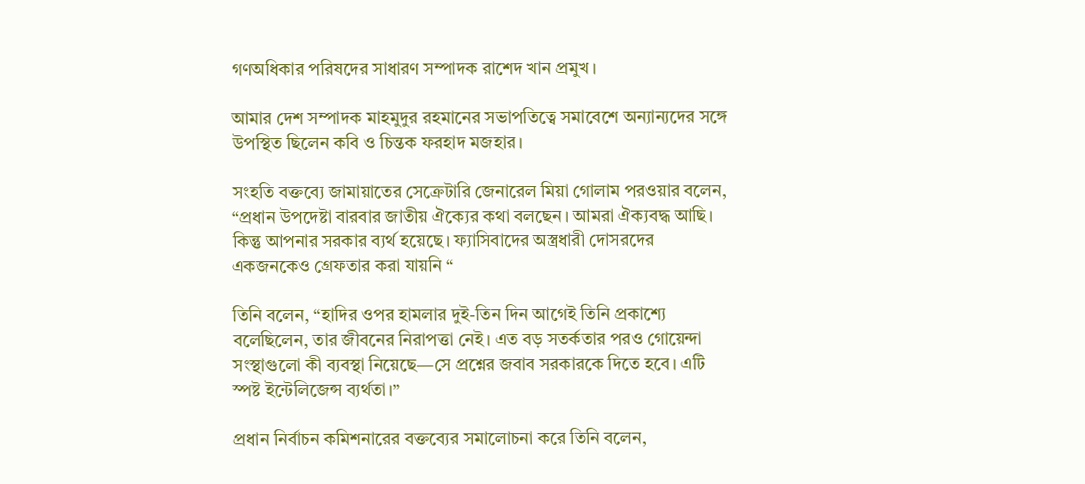গণঅধিকার পরিষদের সাধারণ সম্পাদক রাশেদ খান প্রমুখ।

আমার দেশ সম্পাদক মাহমুদুর রহমানের সভাপতিত্বে সমাবেশে অন্যান্যদের সঙ্গে উপস্থিত ছিলেন কবি ও চিন্তক ফরহাদ মজহার।

সংহতি বক্তব্যে জামায়াতের সেক্রেটারি জেনারেল মিয়া গোলাম পরওয়ার বলেন, “প্রধান উপদেষ্টা বারবার জাতীয় ঐক্যের কথা বলছেন। আমরা ঐক্যবদ্ধ আছি। কিন্তু আপনার সরকার ব্যর্থ হয়েছে। ফ্যাসিবাদের অস্ত্রধারী দোসরদের একজনকেও গ্রেফতার করা যায়নি “

তিনি বলেন, “হাদির ওপর হামলার দুই-তিন দিন আগেই তিনি প্রকাশ্যে বলেছিলেন, তার জীবনের নিরাপত্তা নেই। এত বড় সতর্কতার পরও গোয়েন্দা সংস্থাগুলো কী ব্যবস্থা নিয়েছে—সে প্রশ্নের জবাব সরকারকে দিতে হবে। এটি স্পষ্ট ইন্টেলিজেন্স ব্যর্থতা।”

প্রধান নির্বাচন কমিশনারের বক্তব্যের সমালোচনা করে তিনি বলেন,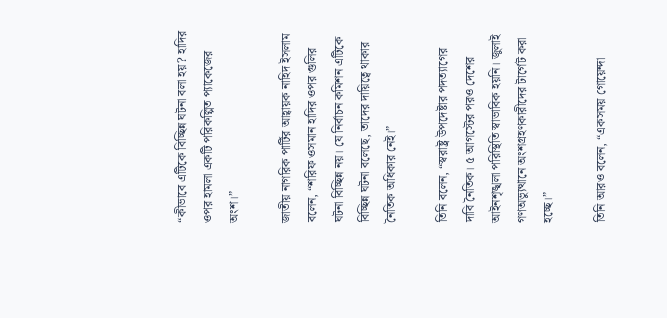“কীভাবে এটিকে বিচ্ছিন্ন ঘটনা বলা হয়? হাদির ওপর হামলা একটি পরিকল্পিত প্যাকেজের অংশ।”

জাতীয় নাগরিক পার্টির আহ্বায়ক নাহিদ ইসলাম বলেন, “শরিফ ওসমান হাদির ওপর গুলির ঘটনা বিচ্ছিন্ন নয়। যে নির্বাচন কমিশন এটিকে বিচ্ছিন্ন ঘটনা বলেছে, তাদের দায়িত্বে থাকার নৈতিক অধিকার নেই।”

তিনি বলেন, “স্বরাষ্ট্র উপদেষ্টার পদত্যাগের দাবি নৈতিক। ৫ আগস্টের পরও দেশের আইনশৃঙ্খলা পরিস্থিতি স্বাভাবিক হয়নি। জুলাই গণঅভ্যুত্থানে অংশগ্রহণকারীদের টার্গেট করা হচ্ছে।”

তিনি আরও বলেন, “একসময় গোয়েন্দা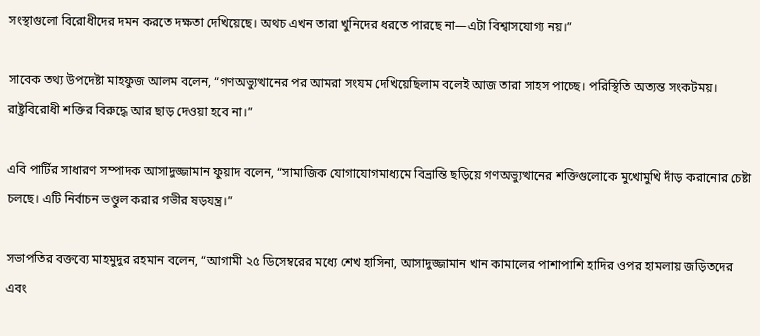সংস্থাগুলো বিরোধীদের দমন করতে দক্ষতা দেখিয়েছে। অথচ এখন তারা খুনিদের ধরতে পারছে না—এটা বিশ্বাসযোগ্য নয়।”

সাবেক তথ্য উপদেষ্টা মাহফুজ আলম বলেন, “গণঅভ্যুত্থানের পর আমরা সংযম দেখিয়েছিলাম বলেই আজ তারা সাহস পাচ্ছে। পরিস্থিতি অত্যন্ত সংকটময়। রাষ্ট্রবিরোধী শক্তির বিরুদ্ধে আর ছাড় দেওয়া হবে না।”

এবি পার্টির সাধারণ সম্পাদক আসাদুজ্জামান ফুয়াদ বলেন, “সামাজিক যোগাযোগমাধ্যমে বিভ্রান্তি ছড়িয়ে গণঅভ্যুত্থানের শক্তিগুলোকে মুখোমুখি দাঁড় করানোর চেষ্টা চলছে। এটি নির্বাচন ভণ্ডুল করার গভীর ষড়যন্ত্র।”

সভাপতির বক্তব্যে মাহমুদুর রহমান বলেন, “আগামী ২৫ ডিসেম্বরের মধ্যে শেখ হাসিনা, আসাদুজ্জামান খান কামালের পাশাপাশি হাদির ওপর হামলায় জড়িতদের এবং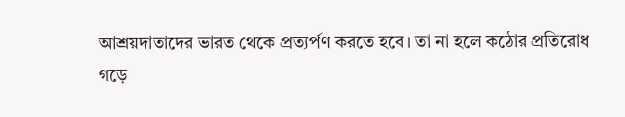আশ্রয়দাতাদের ভারত থেকে প্রত্যর্পণ করতে হবে। তা না হলে কঠোর প্রতিরোধ গড়ে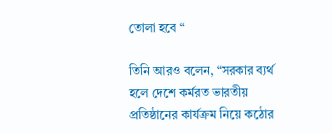তোলা হবে “

তিনি আরও বলেন, “সরকার ব্যর্থ হলে দেশে কর্মরত ভারতীয় প্রতিষ্ঠানের কার্যক্রম নিয়ে কঠোর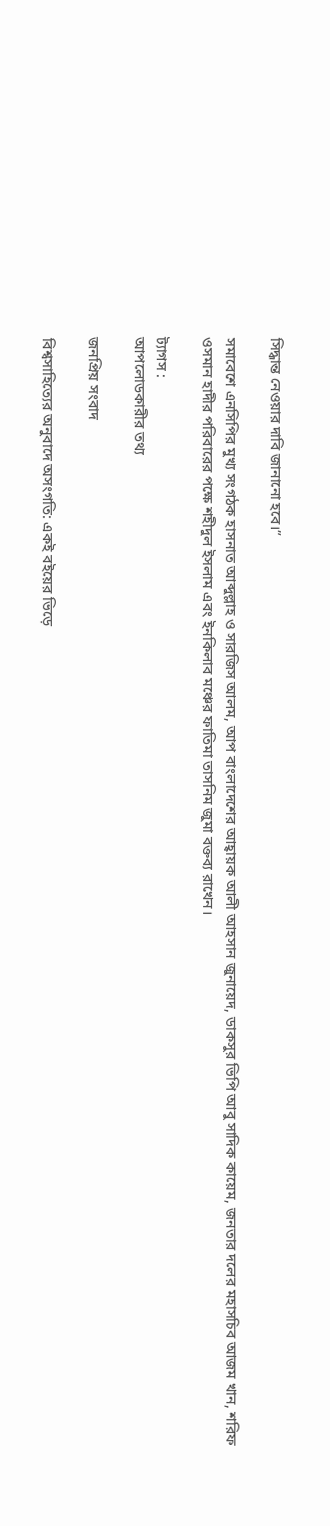সিদ্ধান্ত নেওয়ার দাবি জানানো হবে।”

সমাবেশে এনসিপির মুখ্য সংগঠক হাসনাত আব্দুল্লাহ ও সারজিস আলম, আপ বাংলাদেশের আহ্বায়ক আলী আহসান জুনায়েদ, ডাকসুর ভিপি আবু সাদিক কায়েম, জনতার দলের মহাসচিব আজম খান, শরিফ ওসমান হাদীর পরিবারের পক্ষে শহীদুল ইসলাম এবং ইনকিলাব মঞ্চের ফাতিমা তাসনিম জুমা বক্তব্য রাখেন।

ট্যাগস :
আপলোডকারীর তথ্য

জনপ্রিয় সংবাদ

বিশ্বসাহিত্যের অনুবাদে অসংগতি: একই বইয়ের ভিড়ে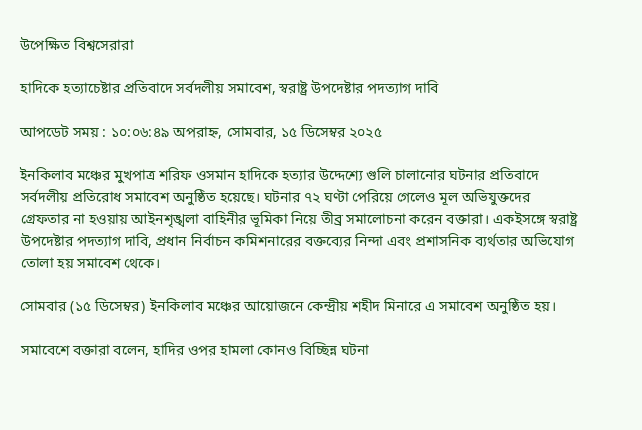উপেক্ষিত বিশ্বসেরারা

হাদিকে হত্যাচেষ্টার প্রতিবাদে সর্বদলীয় সমাবেশ, স্বরাষ্ট্র উপদেষ্টার পদত্যাগ দাবি

আপডেট সময় : ১০:০৬:৪৯ অপরাহ্ন, সোমবার, ১৫ ডিসেম্বর ২০২৫

ইনকিলাব মঞ্চের মুখপাত্র শরিফ ওসমান হাদিকে হত্যার উদ্দেশ্যে গুলি চালানোর ঘটনার প্রতিবাদে সর্বদলীয় প্রতিরোধ সমাবেশ অনুষ্ঠিত হয়েছে। ঘটনার ৭২ ঘণ্টা পেরিয়ে গেলেও মূল অভিযুক্তদের গ্রেফতার না হওয়ায় আইনশৃঙ্খলা বাহিনীর ভূমিকা নিয়ে তীব্র সমালোচনা করেন বক্তারা। একইসঙ্গে স্বরাষ্ট্র উপদেষ্টার পদত্যাগ দাবি, প্রধান নির্বাচন কমিশনারের বক্তব্যের নিন্দা এবং প্রশাসনিক ব্যর্থতার অভিযোগ তোলা হয় সমাবেশ থেকে।

সোমবার (১৫ ডিসেম্বর) ইনকিলাব মঞ্চের আয়োজনে কেন্দ্রীয় শহীদ মিনারে এ সমাবেশ অনুষ্ঠিত হয়।

সমাবেশে বক্তারা বলেন, হাদির ওপর হামলা কোনও বিচ্ছিন্ন ঘটনা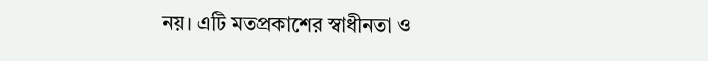নয়। এটি মতপ্রকাশের স্বাধীনতা ও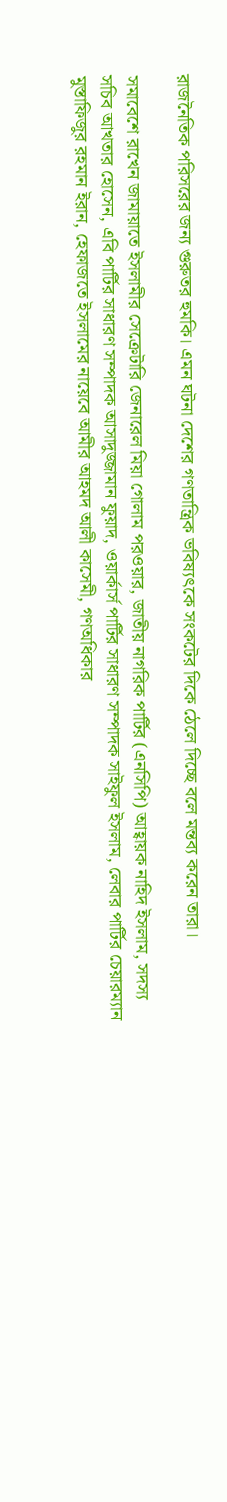রাজনৈতিক পরিসরের জন্য গুরুতর হুমকি। এমন ঘটনা দেশের গণতান্ত্রিক ভবিষ্যৎকে সংকটের দিকে ঠেলে দিচ্ছে বলে মন্তব্য করেন তারা।

সমাবেশে রাখেন জামায়াতে ইসলামীর সেক্রেটারি জেনারেল মিয়া গোলাম পরওয়ার, জাতীয় নাগরিক পার্টির (এনসিপি) আহ্বায়ক নাহিদ ইসলাম, সদস্য সচিব আখতার হোসেন, এবি পার্টির সাধারণ সম্পাদক আসাদুজ্জামান ফুয়াদ, ওয়ার্কার্স পার্টির সাধারণ সম্পাদক সাইফুল ইসলাম, লেবার পার্টির চেয়ারম্যান মুস্তাফিজুর রহমান ইরান, হেফাজতে ইসলামের নায়েবে আমীর আহমদ আলী কাসেমী, গণঅধিকার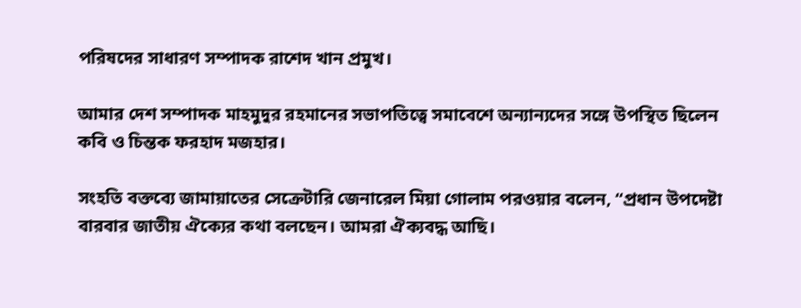পরিষদের সাধারণ সম্পাদক রাশেদ খান প্রমুখ।

আমার দেশ সম্পাদক মাহমুদুর রহমানের সভাপতিত্বে সমাবেশে অন্যান্যদের সঙ্গে উপস্থিত ছিলেন কবি ও চিন্তক ফরহাদ মজহার।

সংহতি বক্তব্যে জামায়াতের সেক্রেটারি জেনারেল মিয়া গোলাম পরওয়ার বলেন, “প্রধান উপদেষ্টা বারবার জাতীয় ঐক্যের কথা বলছেন। আমরা ঐক্যবদ্ধ আছি।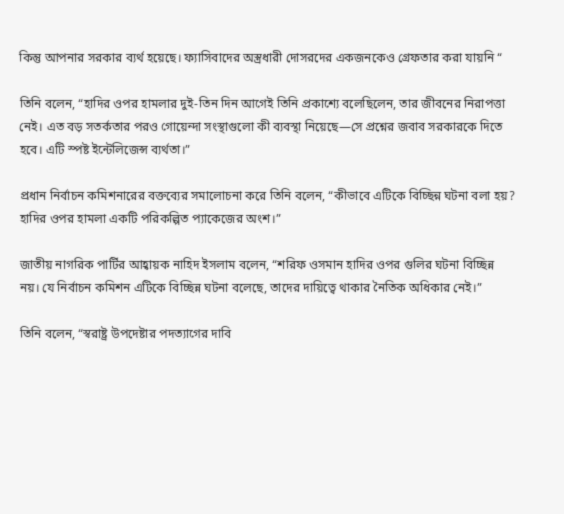কিন্তু আপনার সরকার ব্যর্থ হয়েছে। ফ্যাসিবাদের অস্ত্রধারী দোসরদের একজনকেও গ্রেফতার করা যায়নি “

তিনি বলেন, “হাদির ওপর হামলার দুই-তিন দিন আগেই তিনি প্রকাশ্যে বলেছিলেন, তার জীবনের নিরাপত্তা নেই। এত বড় সতর্কতার পরও গোয়েন্দা সংস্থাগুলো কী ব্যবস্থা নিয়েছে—সে প্রশ্নের জবাব সরকারকে দিতে হবে। এটি স্পষ্ট ইন্টেলিজেন্স ব্যর্থতা।”

প্রধান নির্বাচন কমিশনারের বক্তব্যের সমালোচনা করে তিনি বলেন, “কীভাবে এটিকে বিচ্ছিন্ন ঘটনা বলা হয়? হাদির ওপর হামলা একটি পরিকল্পিত প্যাকেজের অংশ।”

জাতীয় নাগরিক পার্টির আহ্বায়ক নাহিদ ইসলাম বলেন, “শরিফ ওসমান হাদির ওপর গুলির ঘটনা বিচ্ছিন্ন নয়। যে নির্বাচন কমিশন এটিকে বিচ্ছিন্ন ঘটনা বলেছে, তাদের দায়িত্বে থাকার নৈতিক অধিকার নেই।”

তিনি বলেন, “স্বরাষ্ট্র উপদেষ্টার পদত্যাগের দাবি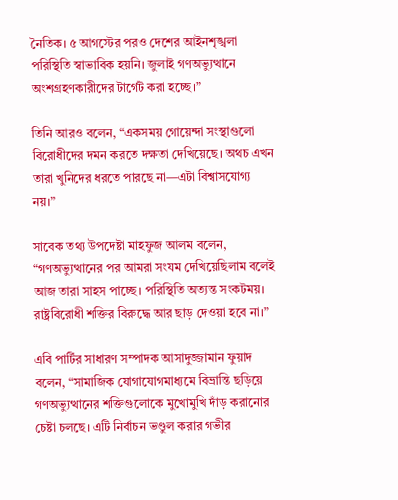নৈতিক। ৫ আগস্টের পরও দেশের আইনশৃঙ্খলা পরিস্থিতি স্বাভাবিক হয়নি। জুলাই গণঅভ্যুত্থানে অংশগ্রহণকারীদের টার্গেট করা হচ্ছে।”

তিনি আরও বলেন, “একসময় গোয়েন্দা সংস্থাগুলো বিরোধীদের দমন করতে দক্ষতা দেখিয়েছে। অথচ এখন তারা খুনিদের ধরতে পারছে না—এটা বিশ্বাসযোগ্য নয়।”

সাবেক তথ্য উপদেষ্টা মাহফুজ আলম বলেন, “গণঅভ্যুত্থানের পর আমরা সংযম দেখিয়েছিলাম বলেই আজ তারা সাহস পাচ্ছে। পরিস্থিতি অত্যন্ত সংকটময়। রাষ্ট্রবিরোধী শক্তির বিরুদ্ধে আর ছাড় দেওয়া হবে না।”

এবি পার্টির সাধারণ সম্পাদক আসাদুজ্জামান ফুয়াদ বলেন, “সামাজিক যোগাযোগমাধ্যমে বিভ্রান্তি ছড়িয়ে গণঅভ্যুত্থানের শক্তিগুলোকে মুখোমুখি দাঁড় করানোর চেষ্টা চলছে। এটি নির্বাচন ভণ্ডুল করার গভীর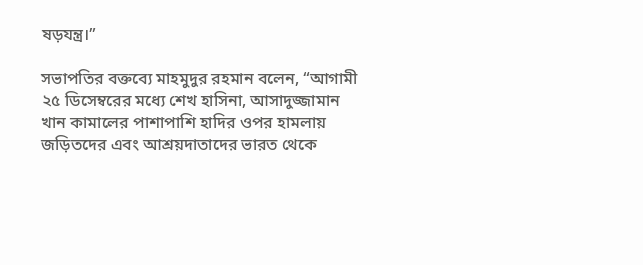ষড়যন্ত্র।”

সভাপতির বক্তব্যে মাহমুদুর রহমান বলেন, “আগামী ২৫ ডিসেম্বরের মধ্যে শেখ হাসিনা, আসাদুজ্জামান খান কামালের পাশাপাশি হাদির ওপর হামলায় জড়িতদের এবং আশ্রয়দাতাদের ভারত থেকে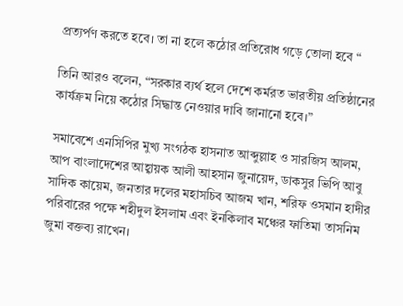প্রত্যর্পণ করতে হবে। তা না হলে কঠোর প্রতিরোধ গড়ে তোলা হবে “

তিনি আরও বলেন, “সরকার ব্যর্থ হলে দেশে কর্মরত ভারতীয় প্রতিষ্ঠানের কার্যক্রম নিয়ে কঠোর সিদ্ধান্ত নেওয়ার দাবি জানানো হবে।”

সমাবেশে এনসিপির মুখ্য সংগঠক হাসনাত আব্দুল্লাহ ও সারজিস আলম, আপ বাংলাদেশের আহ্বায়ক আলী আহসান জুনায়েদ, ডাকসুর ভিপি আবু সাদিক কায়েম, জনতার দলের মহাসচিব আজম খান, শরিফ ওসমান হাদীর পরিবারের পক্ষে শহীদুল ইসলাম এবং ইনকিলাব মঞ্চের ফাতিমা তাসনিম জুমা বক্তব্য রাখেন।